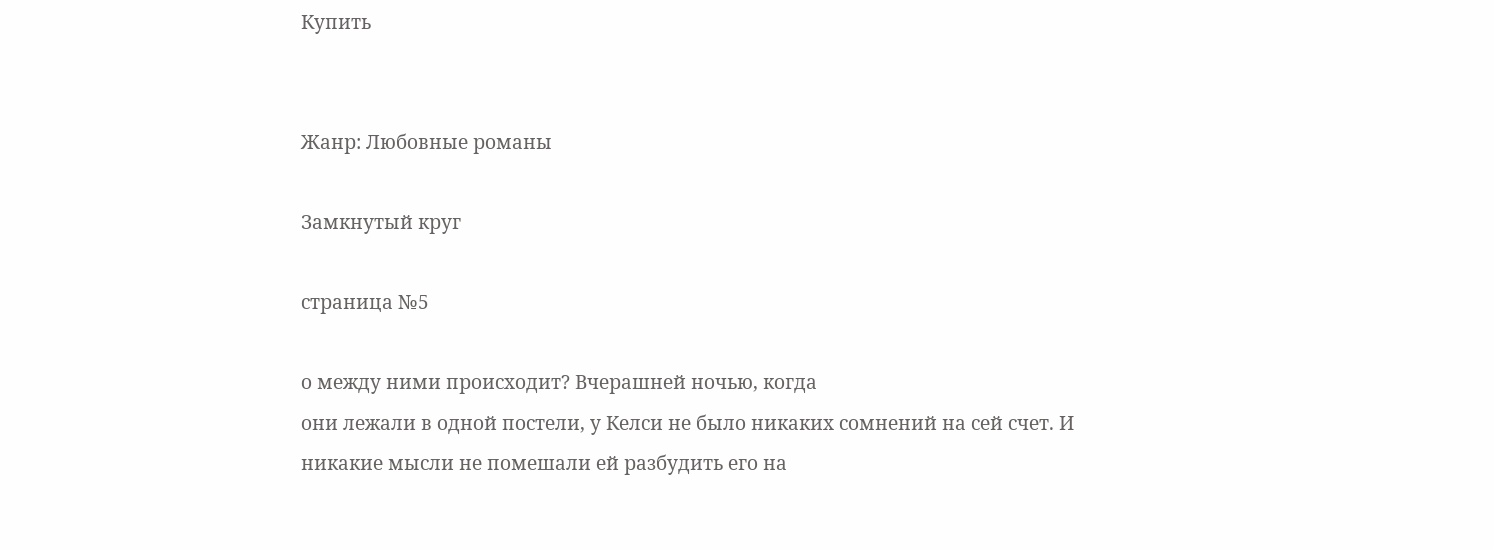Купить


Жанр: Любовные романы

Замкнутый круг

страница №5

о между ними происходит? Вчерашней ночью, когда
они лежали в одной постели, у Келси не было никаких сомнений на сей счет. И
никакие мысли не помешали ей разбудить его на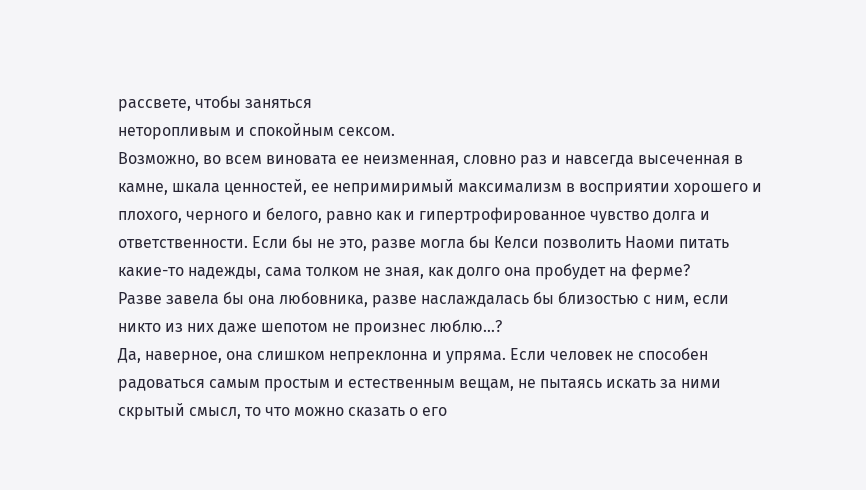рассвете, чтобы заняться
неторопливым и спокойным сексом.
Возможно, во всем виновата ее неизменная, словно раз и навсегда высеченная в
камне, шкала ценностей, ее непримиримый максимализм в восприятии хорошего и
плохого, черного и белого, равно как и гипертрофированное чувство долга и
ответственности. Если бы не это, разве могла бы Келси позволить Наоми питать
какие-то надежды, сама толком не зная, как долго она пробудет на ферме?
Разве завела бы она любовника, разве наслаждалась бы близостью с ним, если
никто из них даже шепотом не произнес люблю...?
Да, наверное, она слишком непреклонна и упряма. Если человек не способен
радоваться самым простым и естественным вещам, не пытаясь искать за ними
скрытый смысл, то что можно сказать о его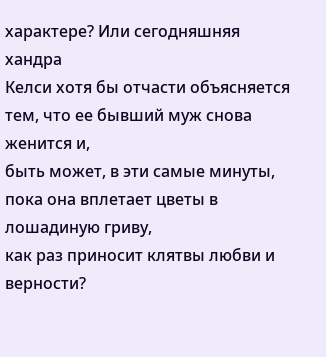характере? Или сегодняшняя хандра
Келси хотя бы отчасти объясняется тем, что ее бывший муж снова женится и,
быть может, в эти самые минуты, пока она вплетает цветы в лошадиную гриву,
как раз приносит клятвы любви и верности?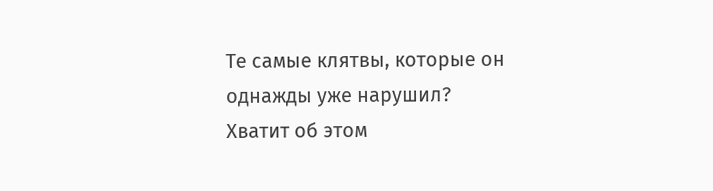Те самые клятвы, которые он
однажды уже нарушил?
Хватит об этом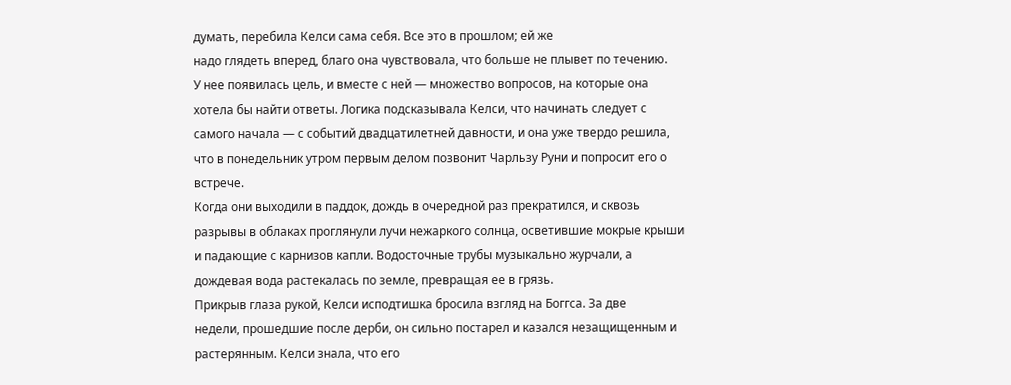думать, перебила Келси сама себя. Все это в прошлом; ей же
надо глядеть вперед, благо она чувствовала, что больше не плывет по течению.
У нее появилась цель, и вместе с ней — множество вопросов, на которые она
хотела бы найти ответы. Логика подсказывала Келси, что начинать следует с
самого начала — с событий двадцатилетней давности, и она уже твердо решила,
что в понедельник утром первым делом позвонит Чарльзу Руни и попросит его о
встрече.
Когда они выходили в паддок, дождь в очередной раз прекратился, и сквозь
разрывы в облаках проглянули лучи нежаркого солнца, осветившие мокрые крыши
и падающие с карнизов капли. Водосточные трубы музыкально журчали, а
дождевая вода растекалась по земле, превращая ее в грязь.
Прикрыв глаза рукой, Келси исподтишка бросила взгляд на Боггса. За две
недели, прошедшие после дерби, он сильно постарел и казался незащищенным и
растерянным. Келси знала, что его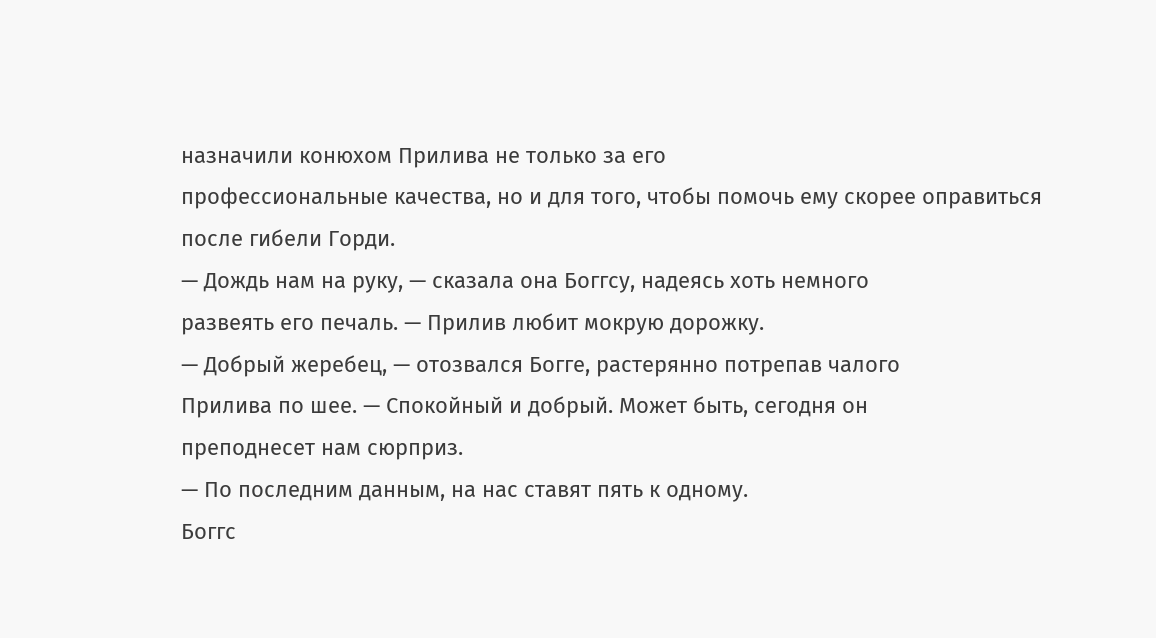назначили конюхом Прилива не только за его
профессиональные качества, но и для того, чтобы помочь ему скорее оправиться
после гибели Горди.
— Дождь нам на руку, — сказала она Боггсу, надеясь хоть немного
развеять его печаль. — Прилив любит мокрую дорожку.
— Добрый жеребец, — отозвался Богге, растерянно потрепав чалого
Прилива по шее. — Спокойный и добрый. Может быть, сегодня он
преподнесет нам сюрприз.
— По последним данным, на нас ставят пять к одному.
Боггс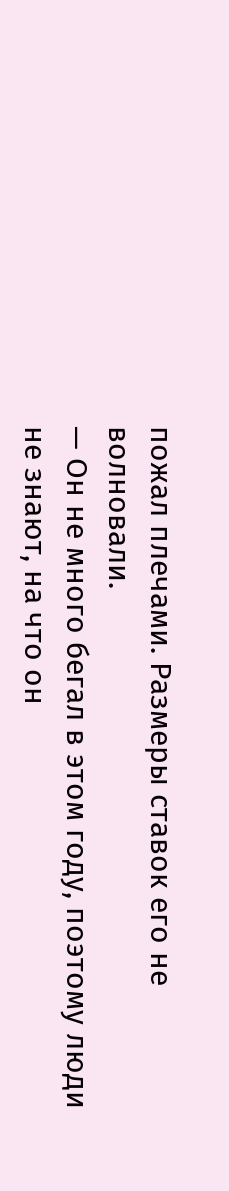пожал плечами. Размеры ставок его не волновали.
— Он не много бегал в этом году, поэтому люди не знают, на что он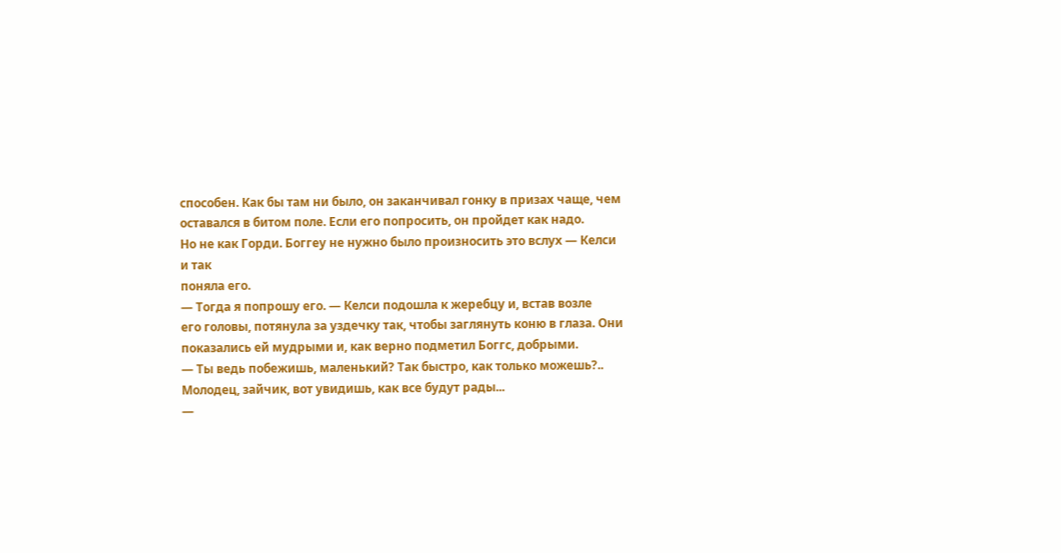способен. Как бы там ни было, он заканчивал гонку в призах чаще, чем
оставался в битом поле. Если его попросить, он пройдет как надо.
Но не как Горди. Боггеу не нужно было произносить это вслух — Келси и так
поняла его.
— Тогда я попрошу его. — Келси подошла к жеребцу и, встав возле
его головы, потянула за уздечку так, чтобы заглянуть коню в глаза. Они
показались ей мудрыми и, как верно подметил Боггс, добрыми.
— Ты ведь побежишь, маленький? Так быстро, как только можешь?..
Молодец, зайчик, вот увидишь, как все будут рады...
—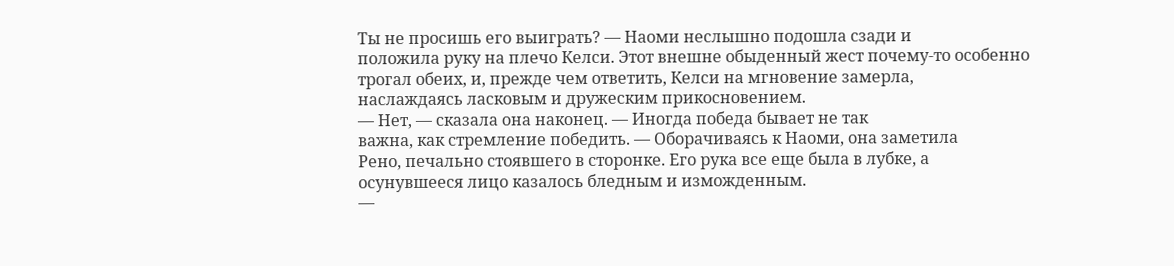Ты не просишь его выиграть? — Наоми неслышно подошла сзади и
положила руку на плечо Келси. Этот внешне обыденный жест почему-то особенно
трогал обеих, и, прежде чем ответить, Келси на мгновение замерла,
наслаждаясь ласковым и дружеским прикосновением.
— Нет, — сказала она наконец. — Иногда победа бывает не так
важна, как стремление победить. — Оборачиваясь к Наоми, она заметила
Рено, печально стоявшего в сторонке. Его рука все еще была в лубке, а
осунувшееся лицо казалось бледным и изможденным.
—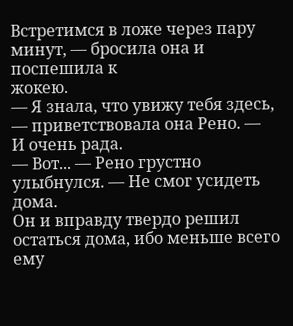Встретимся в ложе через пару минут, — бросила она и поспешила к
жокею.
— Я знала, что увижу тебя здесь, — приветствовала она Рено. —
И очень рада.
— Вот... — Рено грустно улыбнулся. — Не смог усидеть дома.
Он и вправду твердо решил остаться дома, ибо меньше всего ему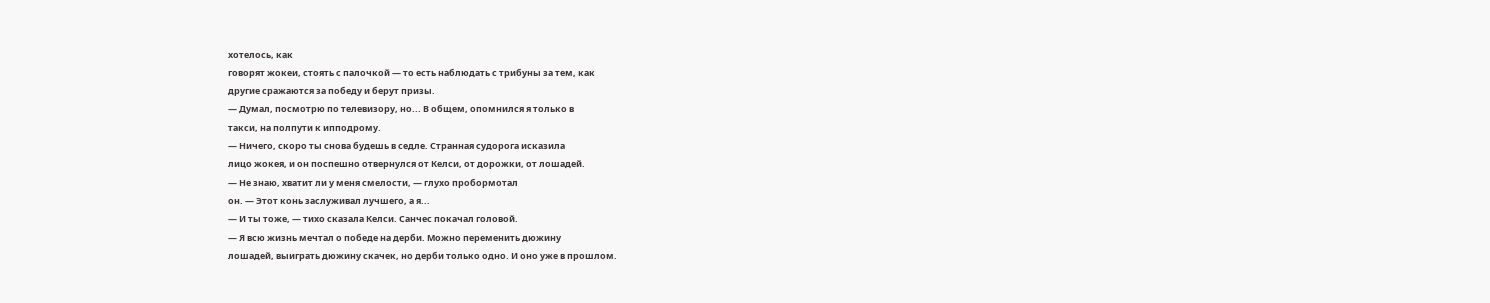хотелось, как
говорят жокеи, стоять с палочкой — то есть наблюдать с трибуны за тем, как
другие сражаются за победу и берут призы.
— Думал, посмотрю по телевизору, но... В общем, опомнился я только в
такси, на полпути к ипподрому.
— Ничего, скоро ты снова будешь в седле. Странная судорога исказила
лицо жокея, и он поспешно отвернулся от Келси, от дорожки, от лошадей.
— Не знаю, хватит ли у меня смелости, — глухо пробормотал
он. — Этот конь заслуживал лучшего, а я...
— И ты тоже, — тихо сказала Келси. Санчес покачал головой.
— Я всю жизнь мечтал о победе на дерби. Можно переменить дюжину
лошадей, выиграть дюжину скачек, но дерби только одно. И оно уже в прошлом.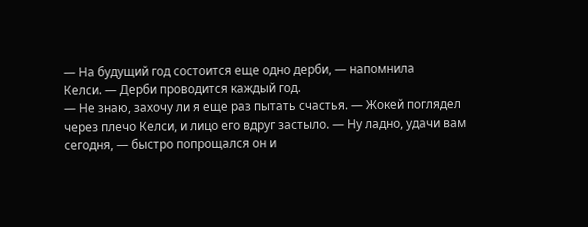— На будущий год состоится еще одно дерби, — напомнила
Келси. — Дерби проводится каждый год.
— Не знаю, захочу ли я еще раз пытать счастья. — Жокей поглядел
через плечо Келси, и лицо его вдруг застыло. — Ну ладно, удачи вам
сегодня, — быстро попрощался он и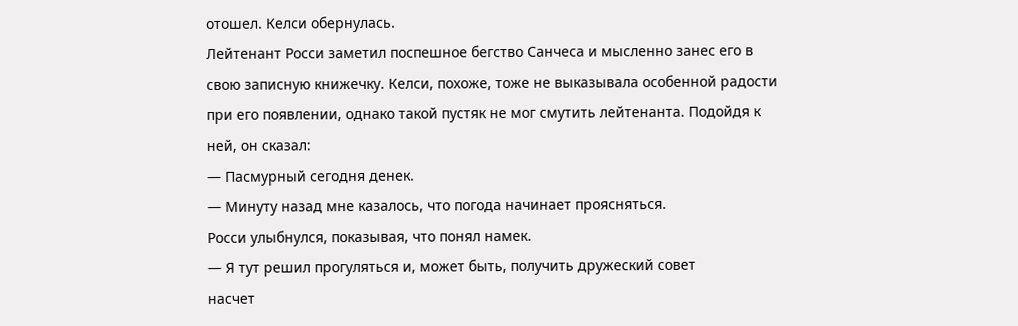отошел. Келси обернулась.
Лейтенант Росси заметил поспешное бегство Санчеса и мысленно занес его в
свою записную книжечку. Келси, похоже, тоже не выказывала особенной радости
при его появлении, однако такой пустяк не мог смутить лейтенанта. Подойдя к
ней, он сказал:
— Пасмурный сегодня денек.
— Минуту назад мне казалось, что погода начинает проясняться.
Росси улыбнулся, показывая, что понял намек.
— Я тут решил прогуляться и, может быть, получить дружеский совет
насчет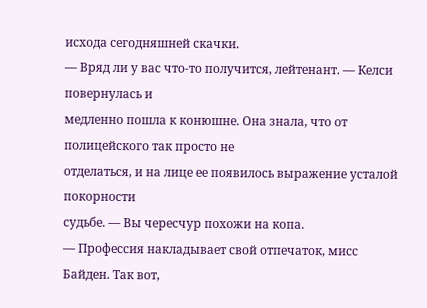исхода сегодняшней скачки.
— Вряд ли у вас что-то получится, лейтенант. — Келси повернулась и
медленно пошла к конюшне. Она знала, что от полицейского так просто не
отделаться, и на лице ее появилось выражение усталой покорности
судьбе. — Вы чересчур похожи на копа.
— Профессия накладывает свой отпечаток, мисс Байден. Так вот,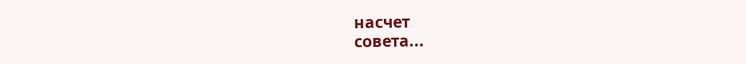насчет
совета...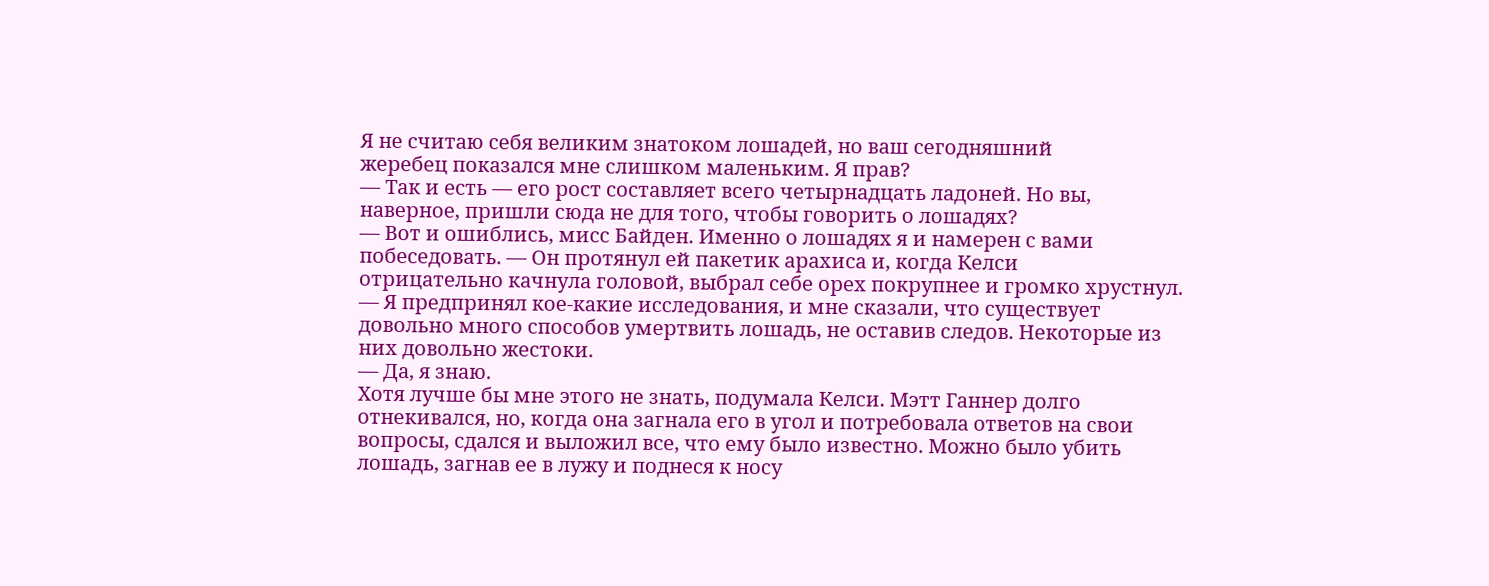Я не считаю себя великим знатоком лошадей, но ваш сегодняшний
жеребец показался мне слишком маленьким. Я прав?
— Так и есть — его рост составляет всего четырнадцать ладоней. Но вы,
наверное, пришли сюда не для того, чтобы говорить о лошадях?
— Вот и ошиблись, мисс Байден. Именно о лошадях я и намерен с вами
побеседовать. — Он протянул ей пакетик арахиса и, когда Келси
отрицательно качнула головой, выбрал себе орех покрупнее и громко хрустнул.
— Я предпринял кое-какие исследования, и мне сказали, что существует
довольно много способов умертвить лошадь, не оставив следов. Некоторые из
них довольно жестоки.
— Да, я знаю.
Хотя лучше бы мне этого не знать, подумала Келси. Мэтт Ганнер долго
отнекивался, но, когда она загнала его в угол и потребовала ответов на свои
вопросы, сдался и выложил все, что ему было известно. Можно было убить
лошадь, загнав ее в лужу и поднеся к носу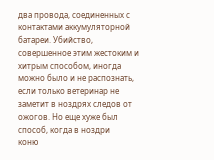два провода, соединенных с
контактами аккумуляторной батареи. Убийство, совершенное этим жестоким и
хитрым способом, иногда можно было и не распознать, если только ветеринар не
заметит в ноздрях следов от ожогов. Но еще хуже был способ, когда в ноздри
коню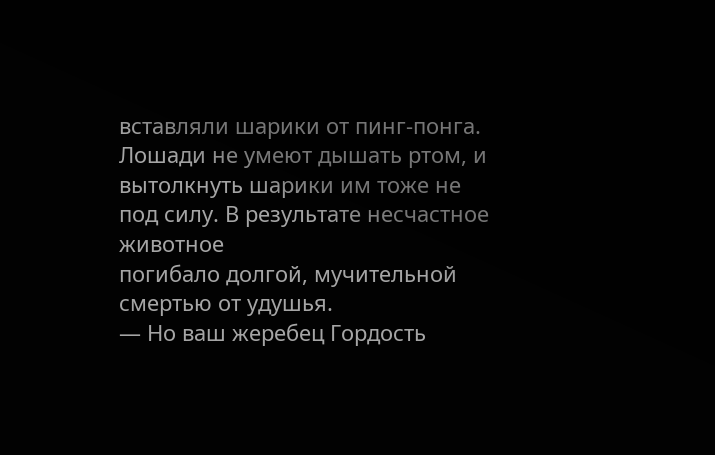вставляли шарики от пинг-понга. Лошади не умеют дышать ртом, и
вытолкнуть шарики им тоже не под силу. В результате несчастное животное
погибало долгой, мучительной смертью от удушья.
— Но ваш жеребец Гордость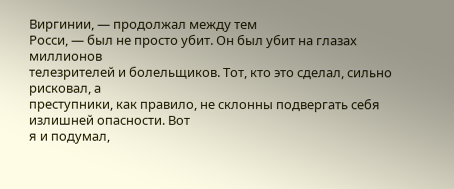Виргинии, — продолжал между тем
Росси, — был не просто убит. Он был убит на глазах миллионов
телезрителей и болельщиков. Тот, кто это сделал, сильно рисковал, а
преступники, как правило, не склонны подвергать себя излишней опасности. Вот
я и подумал,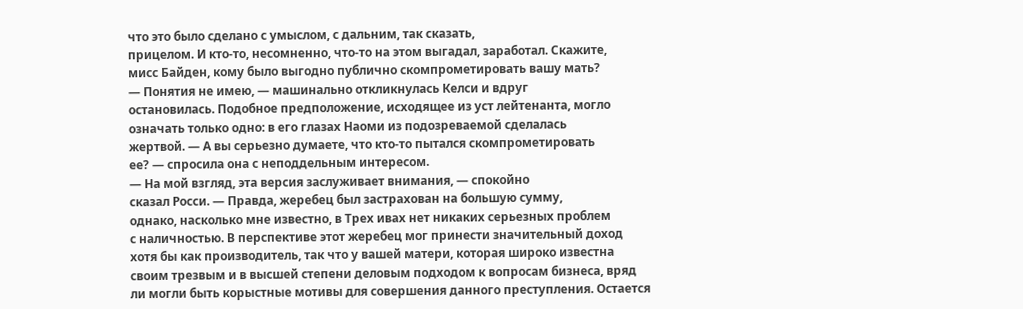что это было сделано с умыслом, с дальним, так сказать,
прицелом. И кто-то, несомненно, что-то на этом выгадал, заработал. Скажите,
мисс Байден, кому было выгодно публично скомпрометировать вашу мать?
— Понятия не имею, — машинально откликнулась Келси и вдруг
остановилась. Подобное предположение, исходящее из уст лейтенанта, могло
означать только одно: в его глазах Наоми из подозреваемой сделалась
жертвой. — А вы серьезно думаете, что кто-то пытался скомпрометировать
ее? — спросила она с неподдельным интересом.
— На мой взгляд, эта версия заслуживает внимания, — спокойно
сказал Росси. — Правда, жеребец был застрахован на большую сумму,
однако, насколько мне известно, в Трех ивах нет никаких серьезных проблем
с наличностью. В перспективе этот жеребец мог принести значительный доход
хотя бы как производитель, так что у вашей матери, которая широко известна
своим трезвым и в высшей степени деловым подходом к вопросам бизнеса, вряд
ли могли быть корыстные мотивы для совершения данного преступления. Остается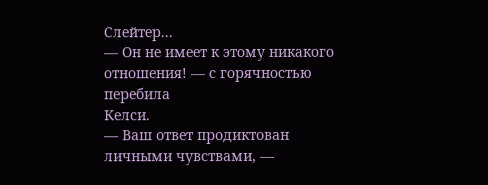Слейтер...
— Он не имеет к этому никакого отношения! — с горячностью перебила
Келси.
— Ваш ответ продиктован личными чувствами, —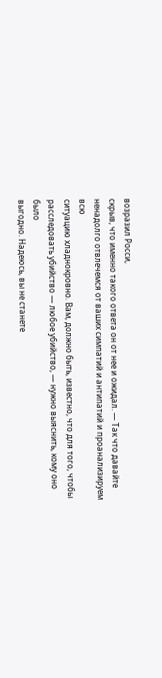возразил Росси,
скрыв, что именно такого ответа он от нее и ожидал. — Так что давайте
ненадолго отвлечемся от ваших симпатий и антипатий и проанализируем всю
ситуацию хладнокровно. Вам, должно быть, известно, что для того, чтобы
расследовать убийство — любое убийство, — нужно выяснить, кому оно было
выгодно. Надеюсь, вы не станете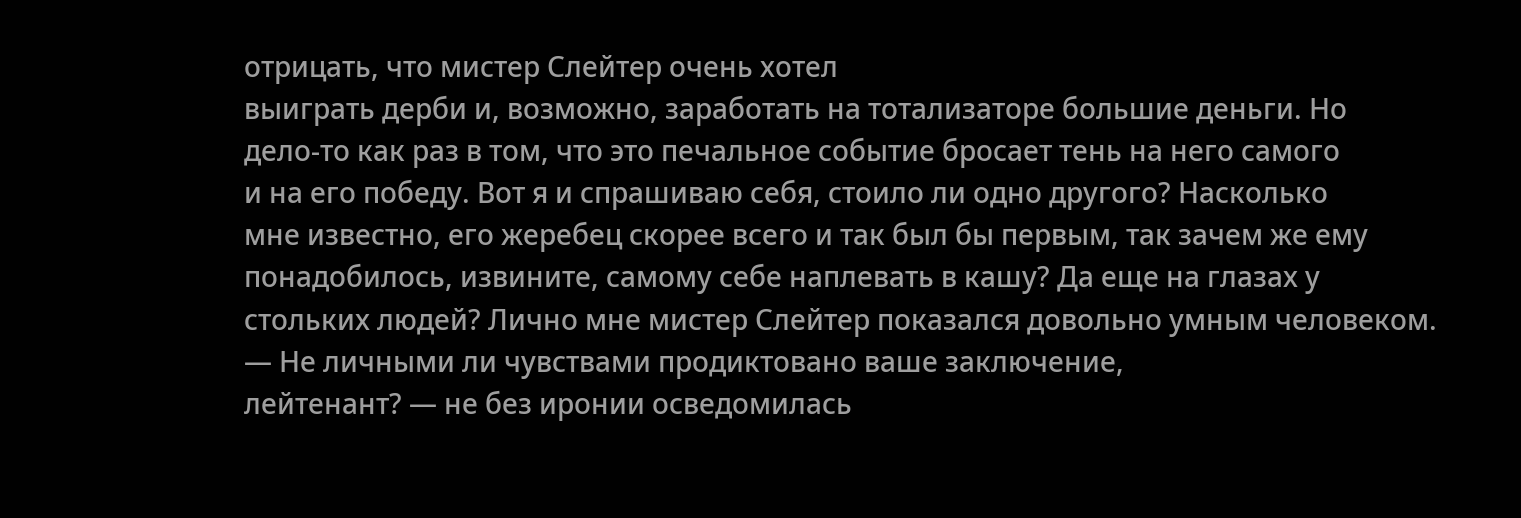отрицать, что мистер Слейтер очень хотел
выиграть дерби и, возможно, заработать на тотализаторе большие деньги. Но
дело-то как раз в том, что это печальное событие бросает тень на него самого
и на его победу. Вот я и спрашиваю себя, стоило ли одно другого? Насколько
мне известно, его жеребец скорее всего и так был бы первым, так зачем же ему
понадобилось, извините, самому себе наплевать в кашу? Да еще на глазах у
стольких людей? Лично мне мистер Слейтер показался довольно умным человеком.
— Не личными ли чувствами продиктовано ваше заключение,
лейтенант? — не без иронии осведомилась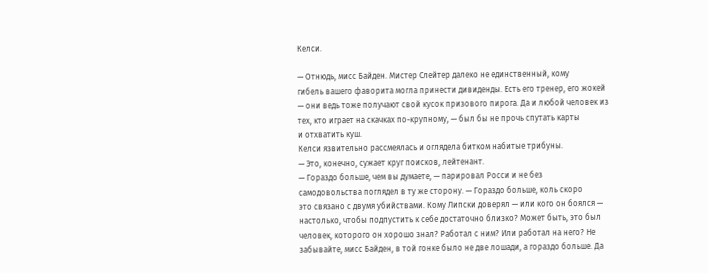Келси.

— Отнюдь, мисс Байден. Мистер Слейтер далеко не единственный, кому
гибель вашего фаворита могла принести дивиденды. Есть его тренер, его жокей
— они ведь тоже получают свой кусок призового пирога. Да и любой человек из
тех, кто играет на скачках по-крупному, — был бы не прочь спутать карты
и отхватить куш.
Келси язвительно рассмеялась и оглядела битком набитые трибуны.
— Это, конечно, сужает круг поисков, лейтенант.
— Гораздо больше, чем вы думаете, — парировал Росси и не без
самодовольства поглядел в ту же сторону. — Гораздо больше, коль скоро
это связано с двумя убийствами. Кому Липски доверял — или кого он боялся —
настолько, чтобы подпустить к себе достаточно близко? Может быть, это был
человек, которого он хорошо знал? Работал с ним? Или работал на него? Не
забывайте, мисс Байден, в той гонке было не две лошади, а гораздо больше. Да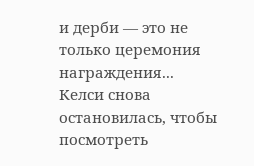и дерби — это не только церемония награждения...
Келси снова остановилась, чтобы посмотреть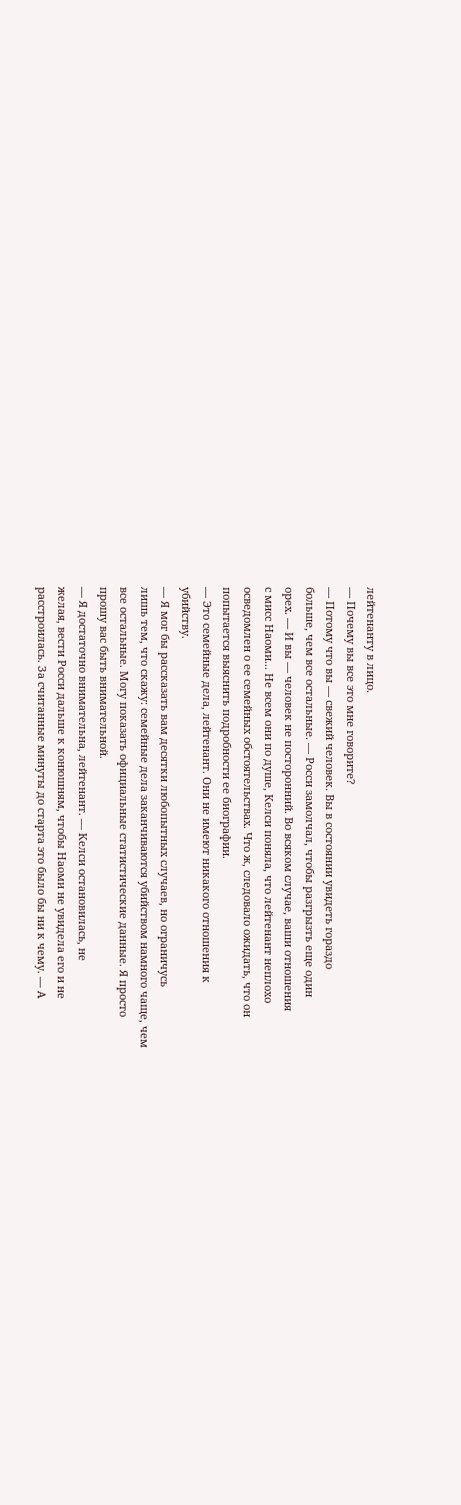лейтенанту в лицо.
— Почему вы все это мне говорите?
— Потому что вы — свежий человек. Вы в состоянии увидеть гораздо
больше, чем все остальные. — Росси замолчал, чтобы разгрызть еще один
орех. — И вы — человек не посторонний. Во всяком случае, ваши отношения
с мисс Наоми... Не всем они по душе, Келси поняла, что лейтенант неплохо
осведомлен о ее семейных обстоятельствах. Что ж, следовало ожидать, что он
попытается выяснить подробности ее биографии.
— Это семейные дела, лейтенант. Они не имеют никакого отношения к
убийству.
— Я мог бы рассказать вам десятки любопытных случаев, но ограничусь
лишь тем, что скажу: семейные дела заканчиваются убийством намного чаще, чем
все остальные. Могу показать официальные статистические данные. Я просто
прошу вас быть внимательной.
— Я достаточно внимательна, лейтенант. — Келси остановилась, не
желая, вести Росси дальше к конюшням, чтобы Наоми не увидела его и не
расстроилась. За считанные минуты до старта это было бы ни к чему. — А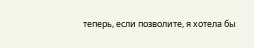теперь, если позволите, я хотела бы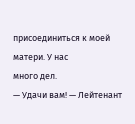присоединиться к моей матери. У нас
много дел.
— Удачи вам! — Лейтенант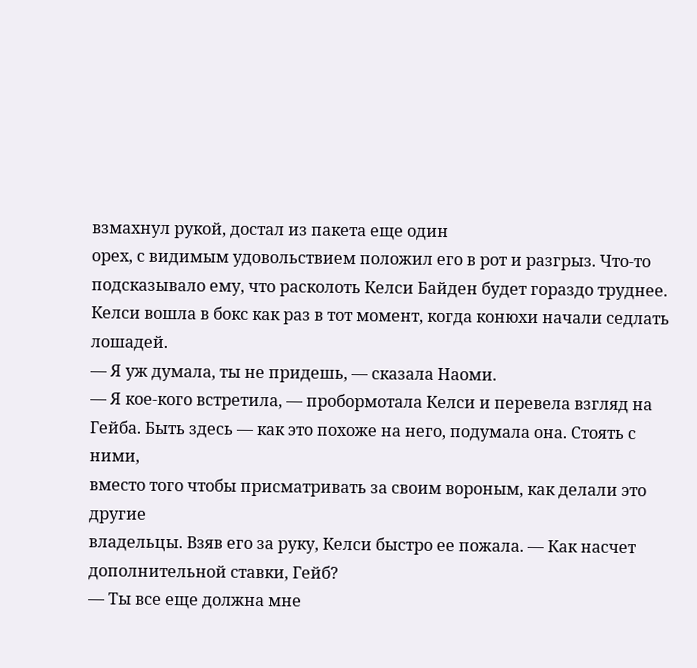взмахнул рукой, достал из пакета еще один
орех, с видимым удовольствием положил его в рот и разгрыз. Что-то
подсказывало ему, что расколоть Келси Байден будет гораздо труднее.
Келси вошла в бокс как раз в тот момент, когда конюхи начали седлать
лошадей.
— Я уж думала, ты не придешь, — сказала Наоми.
— Я кое-кого встретила, — пробормотала Келси и перевела взгляд на
Гейба. Быть здесь — как это похоже на него, подумала она. Стоять с ними,
вместо того чтобы присматривать за своим вороным, как делали это другие
владельцы. Взяв его за руку, Келси быстро ее пожала. — Как насчет
дополнительной ставки, Гейб?
— Ты все еще должна мне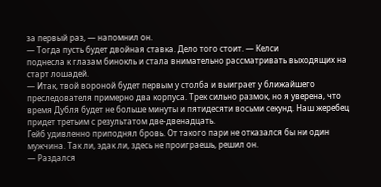за первый раз, — напомнил он.
— Тогда пусть будет двойная ставка. Дело того стоит. — Келси
поднесла к глазам бинокль и стала внимательно рассматривать выходящих на
старт лошадей.
— Итак, твой вороной будет первым у столба и выиграет у ближайшего
преследователя примерно два корпуса. Трек сильно размок, но я уверена, что
время Дубля будет не больше минуты и пятидесяти восьми секунд. Наш жеребец
придет третьим с результатом две-двенадцать.
Гейб удивленно приподнял бровь. От такого пари не отказался бы ни один
мужчина. Так ли, эдак ли, здесь не проиграешь, решил он.
— Раздался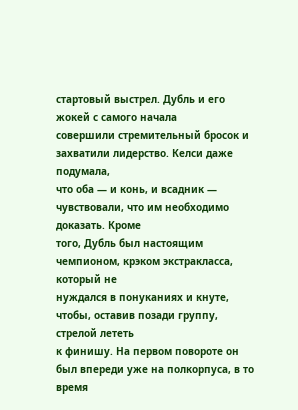стартовый выстрел. Дубль и его жокей с самого начала
совершили стремительный бросок и захватили лидерство. Келси даже подумала,
что оба — и конь, и всадник — чувствовали, что им необходимо доказать. Кроме
того, Дубль был настоящим чемпионом, крэком экстракласса, который не
нуждался в понуканиях и кнуте, чтобы, оставив позади группу, стрелой лететь
к финишу. На первом повороте он был впереди уже на полкорпуса, в то время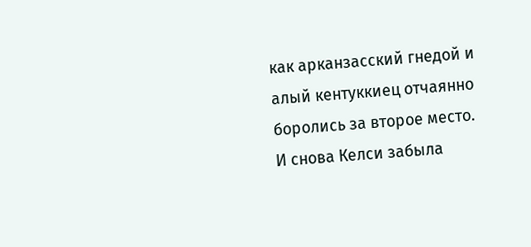как арканзасский гнедой и алый кентуккиец отчаянно боролись за второе место.
И снова Келси забыла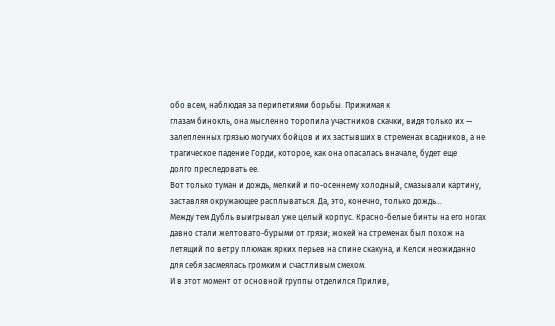обо всем, наблюдая за перипетиями борьбы. Прижимая к
глазам бинокль, она мысленно торопила участников скачки, видя только их —
залепленных грязью могучих бойцов и их застывших в стременах всадников, а не
трагическое падение Горди, которое, как она опасалась вначале, будет еще
долго преследовать ее.
Вот только туман и дождь, мелкий и по-осеннему холодный, смазывали картину,
заставляя окружающее расплываться. Да, это, конечно, только дождь...
Между тем Дубль выигрывал уже целый корпус. Красно-белые бинты на его ногах
давно стали желтовато-бурыми от грязи; жокей на стременах был похож на
летящий по ветру плюмаж ярких перьев на спине скакуна, и Келси неожиданно
для себя засмеялась громким и счастливым смехом.
И в этот момент от основной группы отделился Прилив,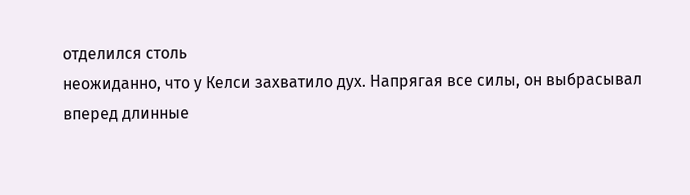отделился столь
неожиданно, что у Келси захватило дух. Напрягая все силы, он выбрасывал
вперед длинные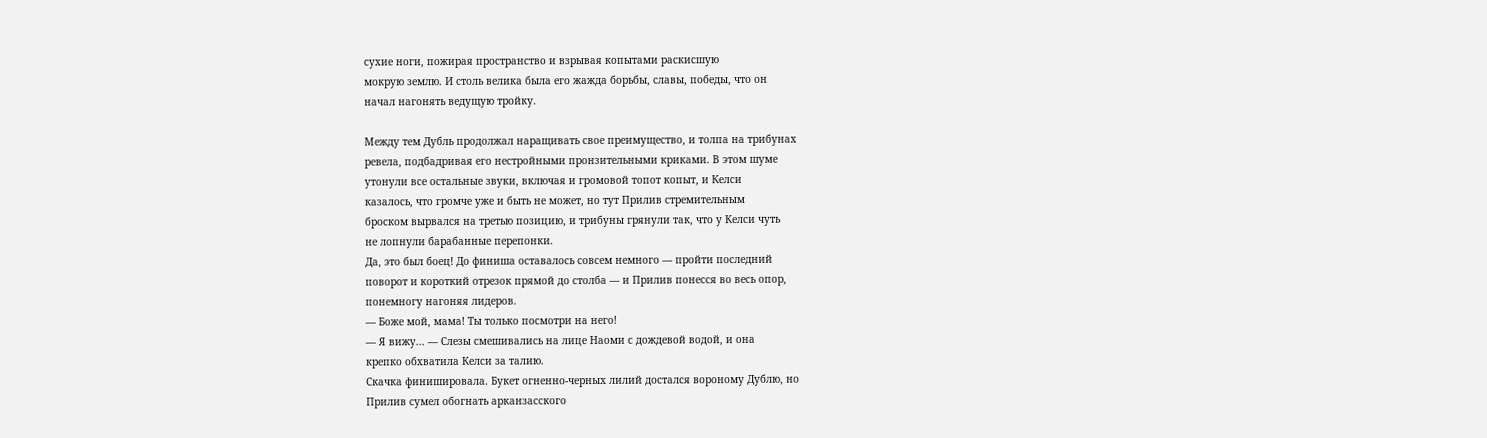сухие ноги, пожирая пространство и взрывая копытами раскисшую
мокрую землю. И столь велика была его жажда борьбы, славы, победы, что он
начал нагонять ведущую тройку.

Между тем Дубль продолжал наращивать свое преимущество, и толпа на трибунах
ревела, подбадривая его нестройными пронзительными криками. В этом шуме
утонули все остальные звуки, включая и громовой топот копыт, и Келси
казалось, что громче уже и быть не может, но тут Прилив стремительным
броском вырвался на третью позицию, и трибуны грянули так, что у Келси чуть
не лопнули барабанные перепонки.
Да, это был боец! До финиша оставалось совсем немного — пройти последний
поворот и короткий отрезок прямой до столба — и Прилив понесся во весь опор,
понемногу нагоняя лидеров.
— Боже мой, мама! Ты только посмотри на него!
— Я вижу... — Слезы смешивались на лице Наоми с дождевой водой, и она
крепко обхватила Келси за талию.
Скачка финишировала. Букет огненно-черных лилий достался вороному Дублю, но
Прилив сумел обогнать арканзасского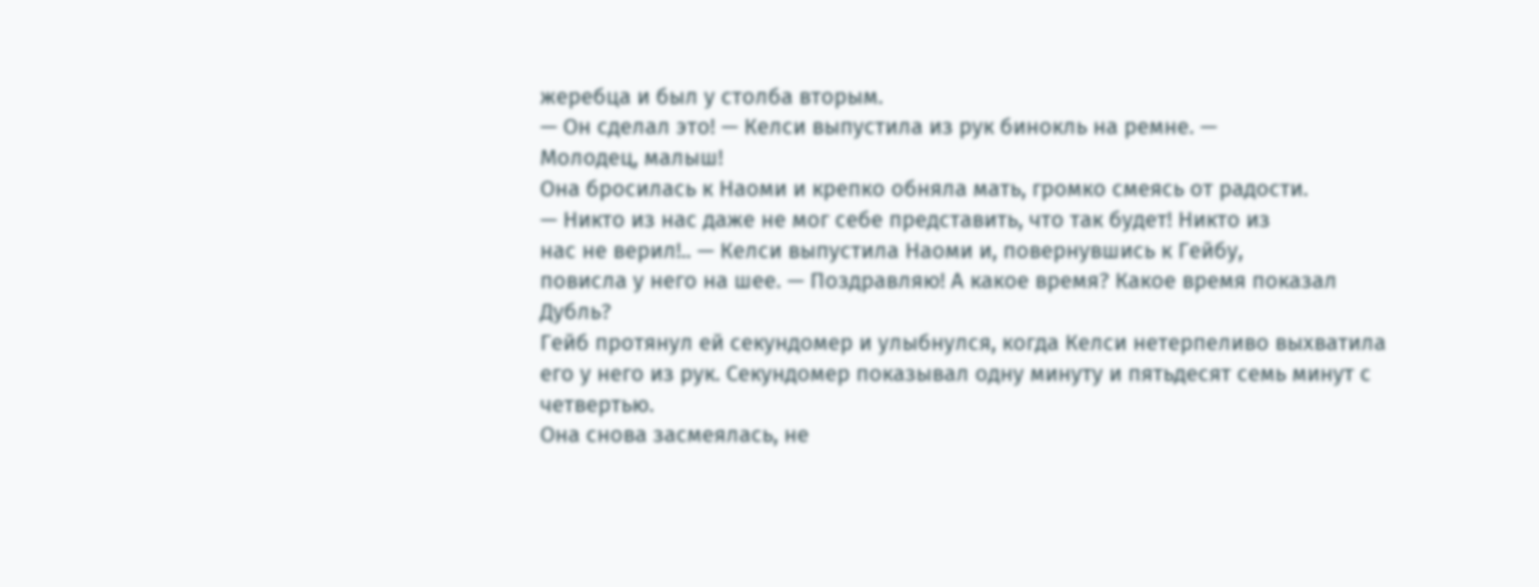жеребца и был у столба вторым.
— Он сделал это! — Келси выпустила из рук бинокль на ремне. —
Молодец, малыш!
Она бросилась к Наоми и крепко обняла мать, громко смеясь от радости.
— Никто из нас даже не мог себе представить, что так будет! Никто из
нас не верил!.. — Келси выпустила Наоми и, повернувшись к Гейбу,
повисла у него на шее. — Поздравляю! А какое время? Какое время показал
Дубль?
Гейб протянул ей секундомер и улыбнулся, когда Келси нетерпеливо выхватила
его у него из рук. Секундомер показывал одну минуту и пятьдесят семь минут с
четвертью.
Она снова засмеялась, не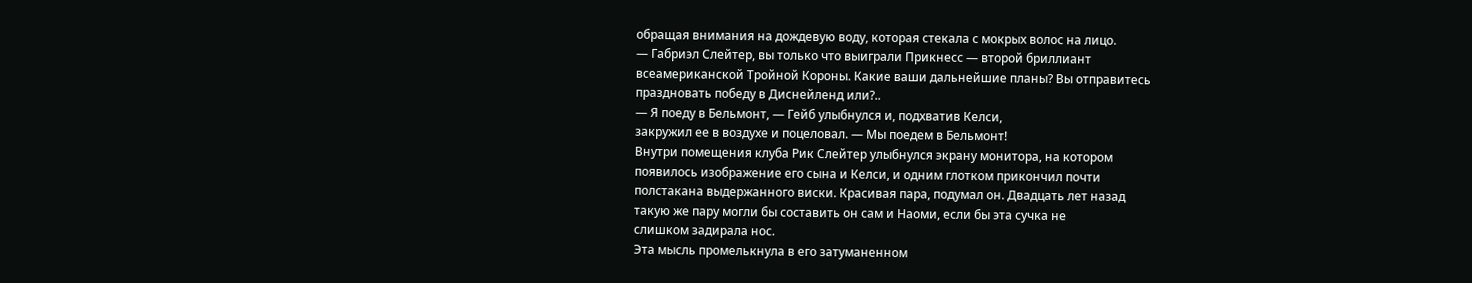обращая внимания на дождевую воду, которая стекала с мокрых волос на лицо.
— Габриэл Слейтер, вы только что выиграли Прикнесс — второй бриллиант
всеамериканской Тройной Короны. Какие ваши дальнейшие планы? Вы отправитесь
праздновать победу в Диснейленд или?..
— Я поеду в Бельмонт, — Гейб улыбнулся и, подхватив Келси,
закружил ее в воздухе и поцеловал. — Мы поедем в Бельмонт!
Внутри помещения клуба Рик Слейтер улыбнулся экрану монитора, на котором
появилось изображение его сына и Келси, и одним глотком прикончил почти
полстакана выдержанного виски. Красивая пара, подумал он. Двадцать лет назад
такую же пару могли бы составить он сам и Наоми, если бы эта сучка не
слишком задирала нос.
Эта мысль промелькнула в его затуманенном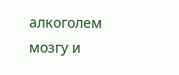алкоголем мозгу и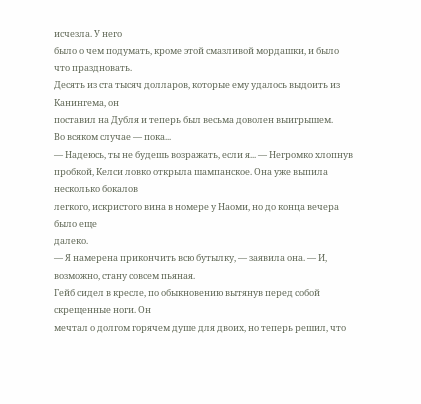исчезла. У него
было о чем подумать, кроме этой смазливой мордашки, и было что праздновать.
Десять из ста тысяч долларов, которые ему удалось выдоить из Канингема, он
поставил на Дубля и теперь был весьма доволен выигрышем.
Во всяком случае — пока...
— Надеюсь, ты не будешь возражать, если я... — Негромко хлопнув
пробкой, Келси ловко открыла шампанское. Она уже выпила несколько бокалов
легкого, искристого вина в номере у Наоми, но до конца вечера было еще
далеко.
— Я намерена прикончить всю бутылку, — заявила она. — И,
возможно, стану совсем пьяная.
Гейб сидел в кресле, по обыкновению вытянув перед собой скрещенные ноги. Он
мечтал о долгом горячем душе для двоих, но теперь решил, что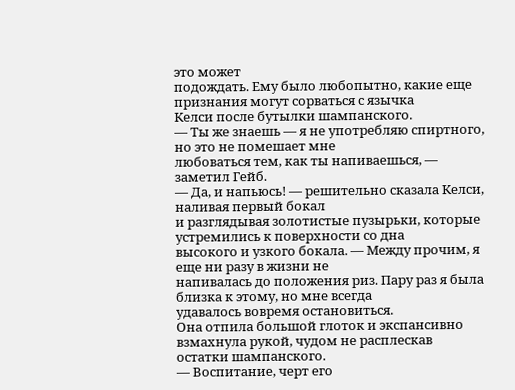это может
подождать. Ему было любопытно, какие еще признания могут сорваться с язычка
Келси после бутылки шампанского.
— Ты же знаешь — я не употребляю спиртного, но это не помешает мне
любоваться тем, как ты напиваешься, — заметил Гейб.
— Да, и напьюсь! — решительно сказала Келси, наливая первый бокал
и разглядывая золотистые пузырьки, которые устремились к поверхности со дна
высокого и узкого бокала. — Между прочим, я еще ни разу в жизни не
напивалась до положения риз. Пару раз я была близка к этому, но мне всегда
удавалось вовремя остановиться.
Она отпила большой глоток и экспансивно взмахнула рукой, чудом не расплескав
остатки шампанского.
— Воспитание, черт его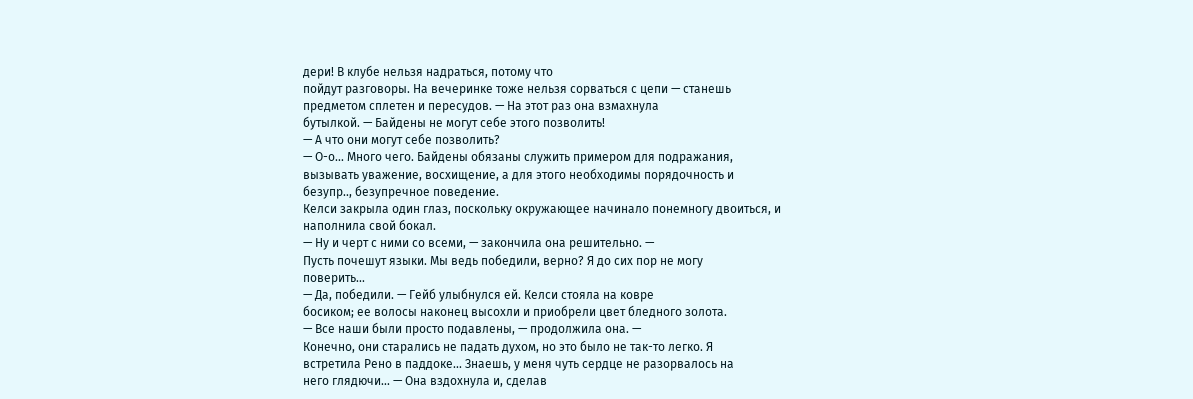дери! В клубе нельзя надраться, потому что
пойдут разговоры. На вечеринке тоже нельзя сорваться с цепи — станешь
предметом сплетен и пересудов. — На этот раз она взмахнула
бутылкой. — Байдены не могут себе этого позволить!
— А что они могут себе позволить?
— О-о... Много чего. Байдены обязаны служить примером для подражания,
вызывать уважение, восхищение, а для этого необходимы порядочность и
безупр.., безупречное поведение.
Келси закрыла один глаз, поскольку окружающее начинало понемногу двоиться, и
наполнила свой бокал.
— Ну и черт с ними со всеми, — закончила она решительно. —
Пусть почешут языки. Мы ведь победили, верно? Я до сих пор не могу
поверить...
— Да, победили. — Гейб улыбнулся ей. Келси стояла на ковре
босиком; ее волосы наконец высохли и приобрели цвет бледного золота.
— Все наши были просто подавлены, — продолжила она. —
Конечно, они старались не падать духом, но это было не так-то легко. Я
встретила Рено в паддоке... Знаешь, у меня чуть сердце не разорвалось на
него глядючи... — Она вздохнула и, сделав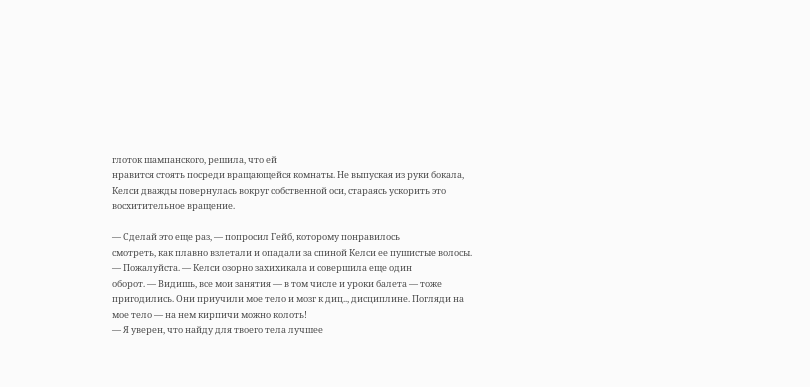глоток шампанского, решила, что ей
нравится стоять посреди вращающейся комнаты. Не выпуская из руки бокала,
Келси дважды повернулась вокруг собственной оси, стараясь ускорить это
восхитительное вращение.

— Сделай это еще раз, — попросил Гейб, которому понравилось
смотреть, как плавно взлетали и опадали за спиной Келси ее пушистые волосы.
— Пожалуйста. — Келси озорно захихикала и совершила еще один
оборот. — Видишь, все мои занятия — в том числе и уроки балета — тоже
пригодились. Они приучили мое тело и мозг к диц.., дисциплине. Погляди на
мое тело — на нем кирпичи можно колоть!
— Я уверен, что найду для твоего тела лучшее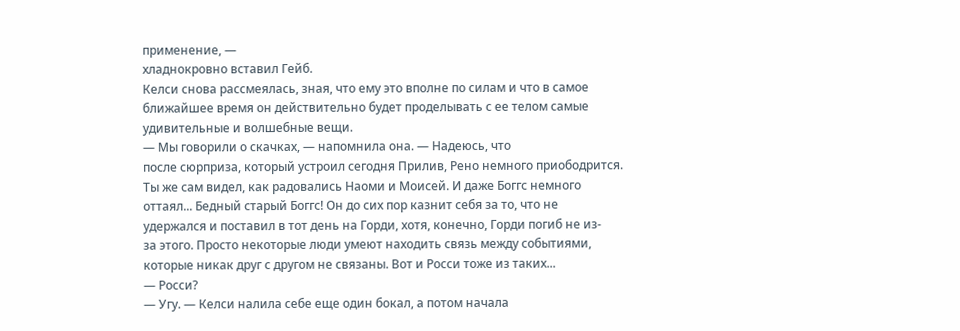применение, —
хладнокровно вставил Гейб.
Келси снова рассмеялась, зная, что ему это вполне по силам и что в самое
ближайшее время он действительно будет проделывать с ее телом самые
удивительные и волшебные вещи.
— Мы говорили о скачках, — напомнила она. — Надеюсь, что
после сюрприза, который устроил сегодня Прилив, Рено немного приободрится.
Ты же сам видел, как радовались Наоми и Моисей. И даже Боггс немного
оттаял... Бедный старый Боггс! Он до сих пор казнит себя за то, что не
удержался и поставил в тот день на Горди, хотя, конечно, Горди погиб не из-
за этого. Просто некоторые люди умеют находить связь между событиями,
которые никак друг с другом не связаны. Вот и Росси тоже из таких...
— Росси?
— Угу. — Келси налила себе еще один бокал, а потом начала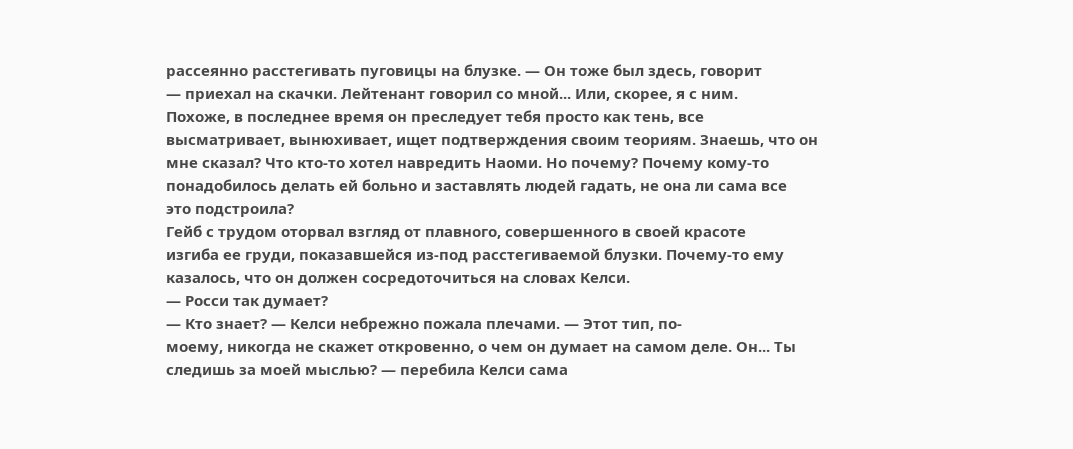рассеянно расстегивать пуговицы на блузке. — Он тоже был здесь, говорит
— приехал на скачки. Лейтенант говорил со мной... Или, скорее, я с ним.
Похоже, в последнее время он преследует тебя просто как тень, все
высматривает, вынюхивает, ищет подтверждения своим теориям. Знаешь, что он
мне сказал? Что кто-то хотел навредить Наоми. Но почему? Почему кому-то
понадобилось делать ей больно и заставлять людей гадать, не она ли сама все
это подстроила?
Гейб с трудом оторвал взгляд от плавного, совершенного в своей красоте
изгиба ее груди, показавшейся из-под расстегиваемой блузки. Почему-то ему
казалось, что он должен сосредоточиться на словах Келси.
— Росси так думает?
— Кто знает? — Келси небрежно пожала плечами. — Этот тип, по-
моему, никогда не скажет откровенно, о чем он думает на самом деле. Он... Ты
следишь за моей мыслью? — перебила Келси сама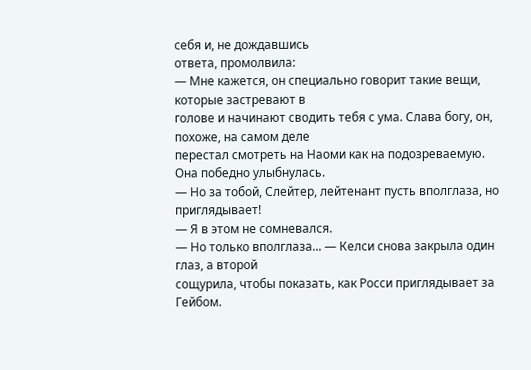себя и, не дождавшись
ответа, промолвила:
— Мне кажется, он специально говорит такие вещи, которые застревают в
голове и начинают сводить тебя с ума. Слава богу, он, похоже, на самом деле
перестал смотреть на Наоми как на подозреваемую.
Она победно улыбнулась.
— Но за тобой, Слейтер, лейтенант пусть вполглаза, но приглядывает!
— Я в этом не сомневался.
— Но только вполглаза... — Келси снова закрыла один глаз, а второй
сощурила, чтобы показать, как Росси приглядывает за Гейбом.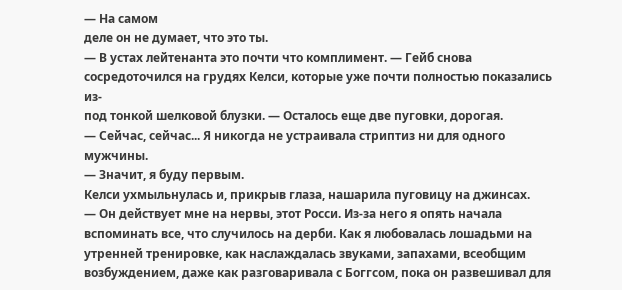— На самом
деле он не думает, что это ты.
— В устах лейтенанта это почти что комплимент. — Гейб снова
сосредоточился на грудях Келси, которые уже почти полностью показались из-
под тонкой шелковой блузки. — Осталось еще две пуговки, дорогая.
— Сейчас, сейчас... Я никогда не устраивала стриптиз ни для одного
мужчины.
— Значит, я буду первым.
Келси ухмыльнулась и, прикрыв глаза, нашарила пуговицу на джинсах.
— Он действует мне на нервы, этот Росси. Из-за него я опять начала
вспоминать все, что случилось на дерби. Как я любовалась лошадьми на
утренней тренировке, как наслаждалась звуками, запахами, всеобщим
возбуждением, даже как разговаривала с Боггсом, пока он развешивал для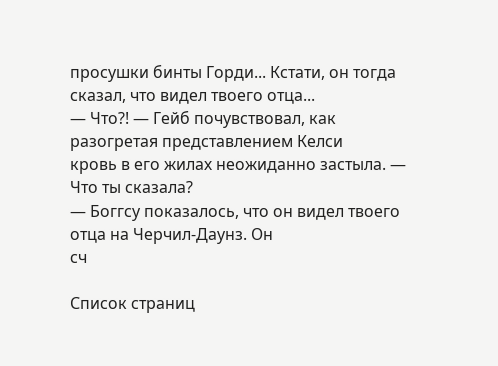просушки бинты Горди... Кстати, он тогда сказал, что видел твоего отца...
— Что?! — Гейб почувствовал, как разогретая представлением Келси
кровь в его жилах неожиданно застыла. — Что ты сказала?
— Боггсу показалось, что он видел твоего отца на Черчил-Даунз. Он
сч

Список страниц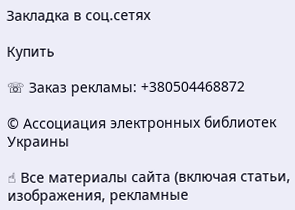Закладка в соц.сетях

Купить

☏ Заказ рекламы: +380504468872

© Ассоциация электронных библиотек Украины

☝ Все материалы сайта (включая статьи, изображения, рекламные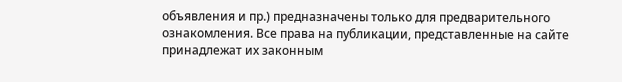объявления и пр.) предназначены только для предварительного ознакомления. Все права на публикации, представленные на сайте принадлежат их законным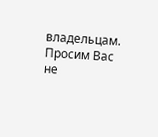владельцам. Просим Вас не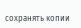сохранять копии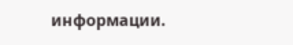информации.